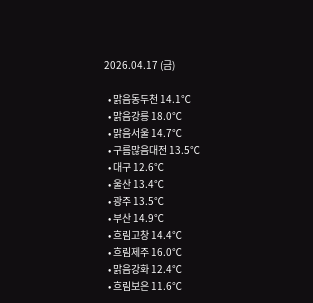2026.04.17 (금)

  • 맑음동두천 14.1℃
  • 맑음강릉 18.0℃
  • 맑음서울 14.7℃
  • 구름많음대전 13.5℃
  • 대구 12.6℃
  • 울산 13.4℃
  • 광주 13.5℃
  • 부산 14.9℃
  • 흐림고창 14.4℃
  • 흐림제주 16.0℃
  • 맑음강화 12.4℃
  • 흐림보은 11.6℃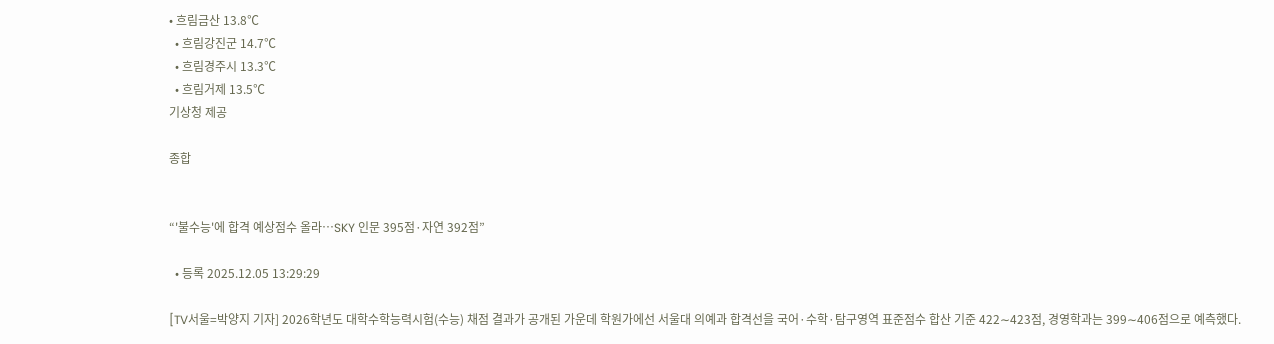• 흐림금산 13.8℃
  • 흐림강진군 14.7℃
  • 흐림경주시 13.3℃
  • 흐림거제 13.5℃
기상청 제공

종합


“'불수능'에 합격 예상점수 올라…SKY 인문 395점·자연 392점”

  • 등록 2025.12.05 13:29:29

[TV서울=박양지 기자] 2026학년도 대학수학능력시험(수능) 채점 결과가 공개된 가운데 학원가에선 서울대 의예과 합격선을 국어·수학·탐구영역 표준점수 합산 기준 422∼423점, 경영학과는 399∼406점으로 예측했다.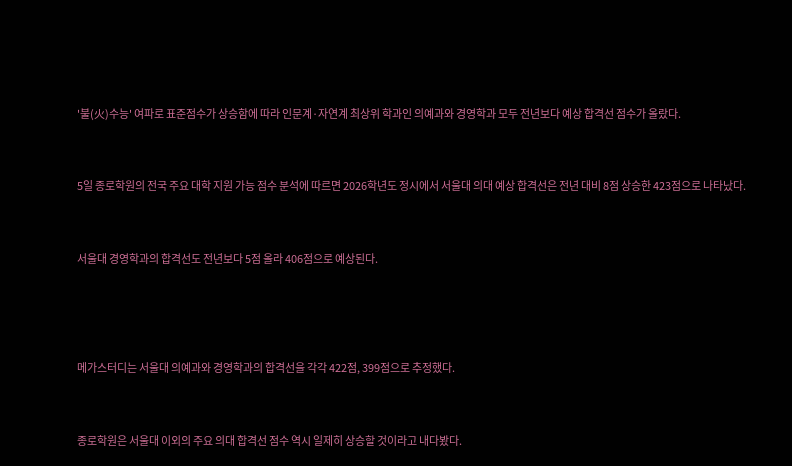'불(火)수능' 여파로 표준점수가 상승함에 따라 인문계·자연계 최상위 학과인 의예과와 경영학과 모두 전년보다 예상 합격선 점수가 올랐다.



5일 종로학원의 전국 주요 대학 지원 가능 점수 분석에 따르면 2026학년도 정시에서 서울대 의대 예상 합격선은 전년 대비 8점 상승한 423점으로 나타났다.



서울대 경영학과의 합격선도 전년보다 5점 올라 406점으로 예상된다.





메가스터디는 서울대 의예과와 경영학과의 합격선을 각각 422점, 399점으로 추정했다.



종로학원은 서울대 이외의 주요 의대 합격선 점수 역시 일제히 상승할 것이라고 내다봤다.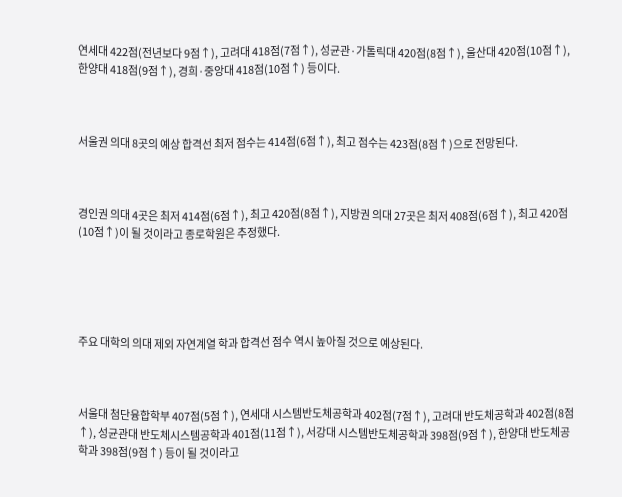연세대 422점(전년보다 9점↑), 고려대 418점(7점↑), 성균관·가톨릭대 420점(8점↑), 울산대 420점(10점↑), 한양대 418점(9점↑), 경희·중앙대 418점(10점↑) 등이다.



서울권 의대 8곳의 예상 합격선 최저 점수는 414점(6점↑), 최고 점수는 423점(8점↑)으로 전망된다.



경인권 의대 4곳은 최저 414점(6점↑), 최고 420점(8점↑), 지방권 의대 27곳은 최저 408점(6점↑), 최고 420점(10점↑)이 될 것이라고 종로학원은 추정했다.





주요 대학의 의대 제외 자연계열 학과 합격선 점수 역시 높아질 것으로 예상된다.



서울대 첨단융합학부 407점(5점↑), 연세대 시스템반도체공학과 402점(7점↑), 고려대 반도체공학과 402점(8점↑), 성균관대 반도체시스템공학과 401점(11점↑), 서강대 시스템반도체공학과 398점(9점↑), 한양대 반도체공학과 398점(9점↑) 등이 될 것이라고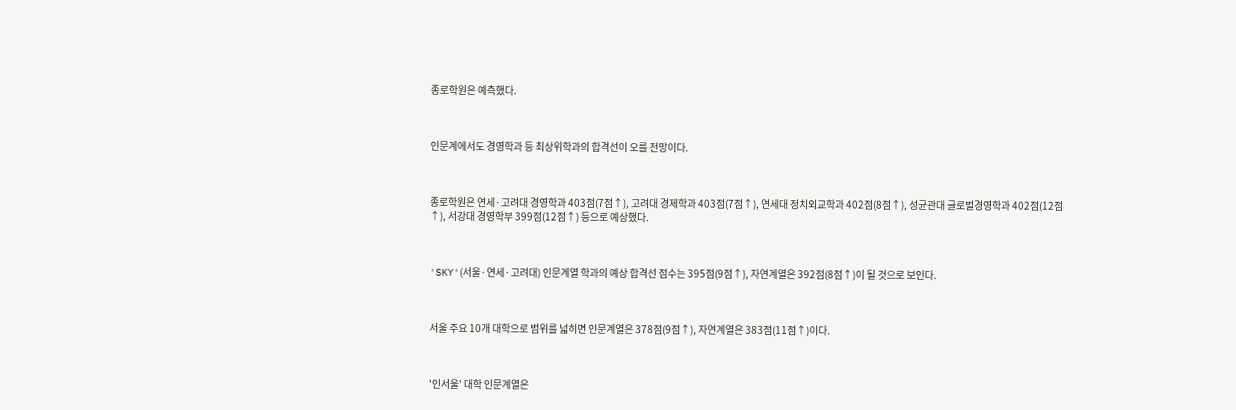종로학원은 예측했다.



인문계에서도 경영학과 등 최상위학과의 합격선이 오를 전망이다.



종로학원은 연세·고려대 경영학과 403점(7점↑), 고려대 경제학과 403점(7점↑), 연세대 정치외교학과 402점(8점↑), 성균관대 글로벌경영학과 402점(12점↑), 서강대 경영학부 399점(12점↑) 등으로 예상했다.



'SKY'(서울·연세·고려대) 인문계열 학과의 예상 합격선 점수는 395점(9점↑), 자연계열은 392점(8점↑)이 될 것으로 보인다.



서울 주요 10개 대학으로 범위를 넓히면 인문계열은 378점(9점↑), 자연계열은 383점(11점↑)이다.



'인서울' 대학 인문계열은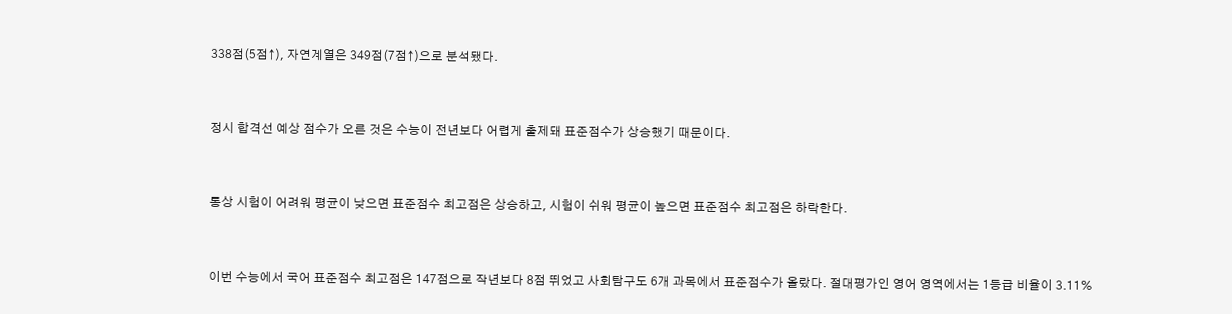338점(5점↑), 자연계열은 349점(7점↑)으로 분석됐다.



정시 합격선 예상 점수가 오른 것은 수능이 전년보다 어렵게 출제돼 표준점수가 상승했기 때문이다.



통상 시험이 어려워 평균이 낮으면 표준점수 최고점은 상승하고, 시험이 쉬워 평균이 높으면 표준점수 최고점은 하락한다.



이번 수능에서 국어 표준점수 최고점은 147점으로 작년보다 8점 뛰었고 사회탐구도 6개 과목에서 표준점수가 올랐다. 절대평가인 영어 영역에서는 1등급 비율이 3.11%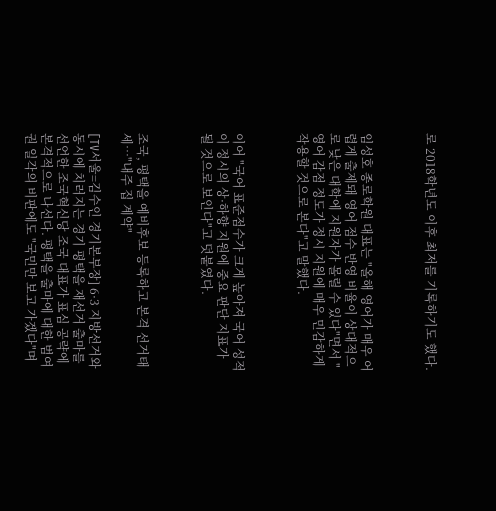로 2018학년도 이후 최저를 기록하기도 했다.



임성호 종로학원 대표는 "올해 영어가 매우 어렵게 출제돼 영어 점수 반영 비율이 상대적으로 낮은 대학에 지원자가 몰릴 수 있다"면서 "영어 감점 정도가 정시 지원에 매우 민감하게 작용할 것으로 본다"고 말했다.



이어 "국어 표준점수가 크게 높아져 국어 성적이 정시의 상·하향 지원에 중요 판단 지표가 될 것으로 보인다"고 덧붙였다.



조국, 평택을 예비후보 등록하고 본격 선거태세…"내주 집 계약"

[TV서울=김수인 경기본부장] 6·3 지방선거와 동시에 치러지는 경기 평택을 재선거 출마를 선언한 조국혁신당 조국 대표가 표심 공략에 본격적으로 나선다. 평택을 출마에 대한 범여권 일각의 비판에도 "국민만 보고 가겠다"며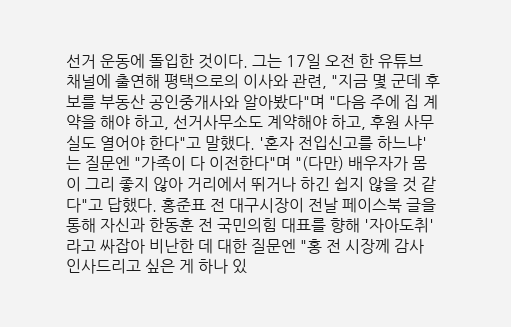선거 운동에 돌입한 것이다. 그는 17일 오전 한 유튜브 채널에 출연해 평택으로의 이사와 관련, "지금 몇 군데 후보를 부동산 공인중개사와 알아봤다"며 "다음 주에 집 계약을 해야 하고, 선거사무소도 계약해야 하고, 후원 사무실도 열어야 한다"고 말했다. '혼자 전입신고를 하느냐'는 질문엔 "가족이 다 이전한다"며 "(다만) 배우자가 몸이 그리 좋지 않아 거리에서 뛰거나 하긴 쉽지 않을 것 같다"고 답했다. 홍준표 전 대구시장이 전날 페이스북 글을 통해 자신과 한동훈 전 국민의힘 대표를 향해 '자아도취'라고 싸잡아 비난한 데 대한 질문엔 "홍 전 시장께 감사 인사드리고 싶은 게 하나 있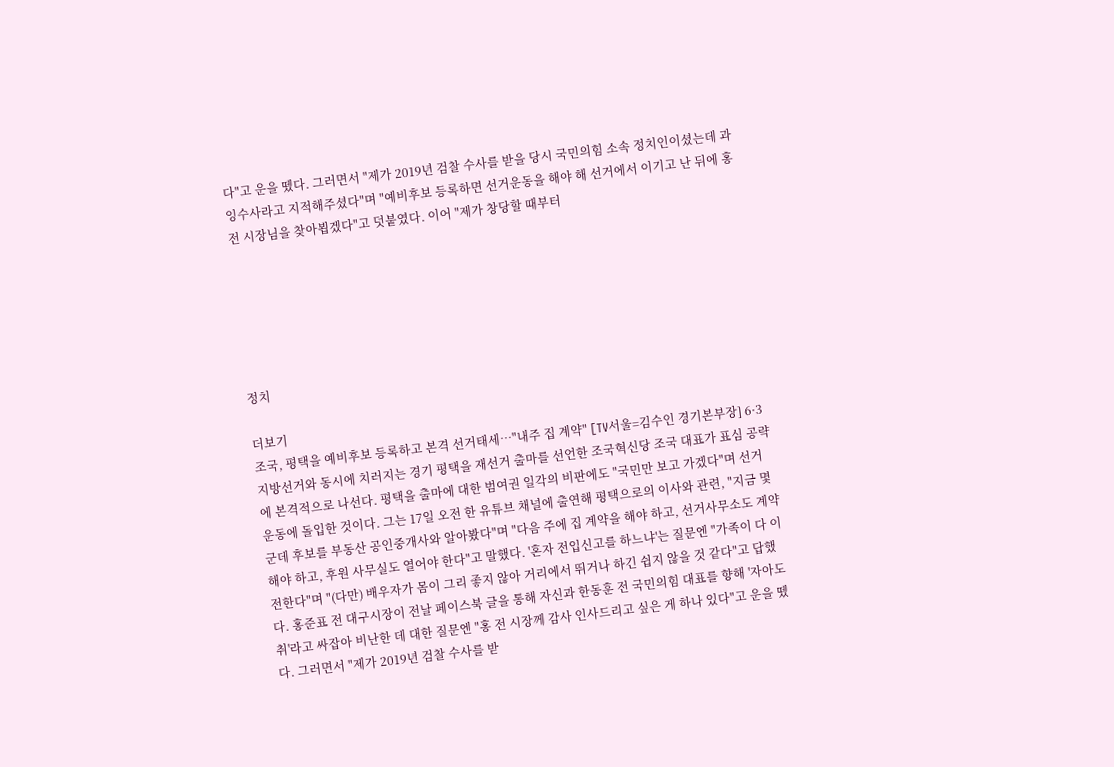다"고 운을 뗐다. 그러면서 "제가 2019년 검찰 수사를 받을 당시 국민의힘 소속 정치인이셨는데 과잉수사라고 지적해주셨다"며 "예비후보 등록하면 선거운동을 해야 해 선거에서 이기고 난 뒤에 홍 전 시장님을 찾아뵙겠다"고 덧붙였다. 이어 "제가 창당할 때부터






정치

더보기
조국, 평택을 예비후보 등록하고 본격 선거태세…"내주 집 계약" [TV서울=김수인 경기본부장] 6·3 지방선거와 동시에 치러지는 경기 평택을 재선거 출마를 선언한 조국혁신당 조국 대표가 표심 공략에 본격적으로 나선다. 평택을 출마에 대한 범여권 일각의 비판에도 "국민만 보고 가겠다"며 선거 운동에 돌입한 것이다. 그는 17일 오전 한 유튜브 채널에 출연해 평택으로의 이사와 관련, "지금 몇 군데 후보를 부동산 공인중개사와 알아봤다"며 "다음 주에 집 계약을 해야 하고, 선거사무소도 계약해야 하고, 후원 사무실도 열어야 한다"고 말했다. '혼자 전입신고를 하느냐'는 질문엔 "가족이 다 이전한다"며 "(다만) 배우자가 몸이 그리 좋지 않아 거리에서 뛰거나 하긴 쉽지 않을 것 같다"고 답했다. 홍준표 전 대구시장이 전날 페이스북 글을 통해 자신과 한동훈 전 국민의힘 대표를 향해 '자아도취'라고 싸잡아 비난한 데 대한 질문엔 "홍 전 시장께 감사 인사드리고 싶은 게 하나 있다"고 운을 뗐다. 그러면서 "제가 2019년 검찰 수사를 받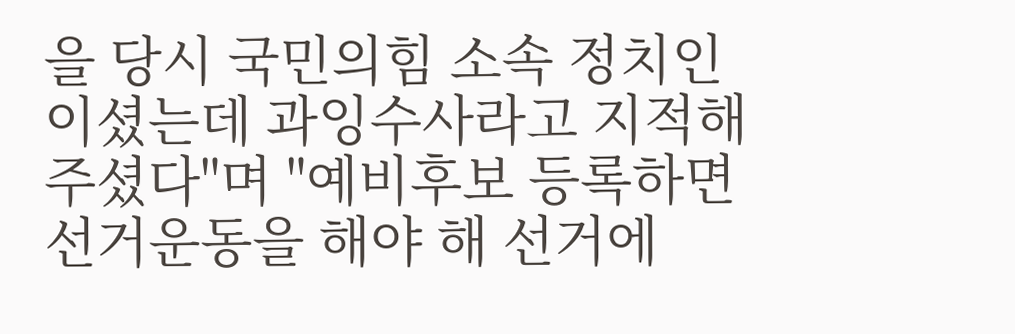을 당시 국민의힘 소속 정치인이셨는데 과잉수사라고 지적해주셨다"며 "예비후보 등록하면 선거운동을 해야 해 선거에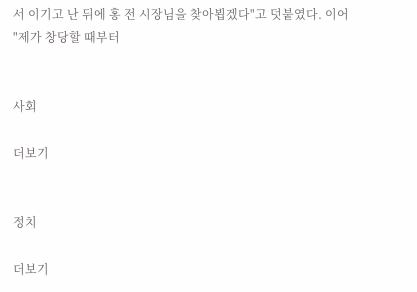서 이기고 난 뒤에 홍 전 시장님을 찾아뵙겠다"고 덧붙였다. 이어 "제가 창당할 때부터


사회

더보기


정치

더보기